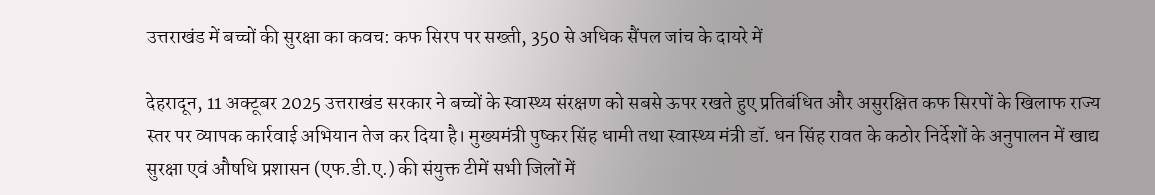उत्तराखंड में बच्चों की सुरक्षा का कवच: कफ सिरप पर सख्ती, 350 से अधिक सैंपल जांच के दायरे में

देहरादून, 11 अक्टूबर 2025 उत्तराखंड सरकार ने बच्चों के स्वास्थ्य संरक्षण को सबसे ऊपर रखते हुए प्रतिबंधित और असुरक्षित कफ सिरपों के खिलाफ राज्य स्तर पर व्यापक कार्रवाई अभियान तेज कर दिया है। मुख्यमंत्री पुष्कर सिंह धामी तथा स्वास्थ्य मंत्री डॉ. धन सिंह रावत के कठोर निर्देशों के अनुपालन में खाद्य सुरक्षा एवं औषधि प्रशासन (एफ.डी.ए.) की संयुक्त टीमें सभी जिलों में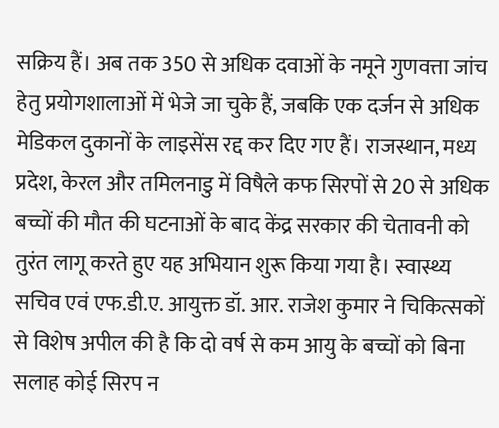सक्रिय हैं। अब तक 350 से अधिक दवाओं के नमूने गुणवत्ता जांच हेतु प्रयोगशालाओं में भेजे जा चुके हैं, जबकि एक दर्जन से अधिक मेडिकल दुकानों के लाइसेंस रद्द कर दिए गए हैं। राजस्थान, मध्य प्रदेश, केरल और तमिलनाडु में विषैले कफ सिरपों से 20 से अधिक बच्चों की मौत की घटनाओं के बाद केंद्र सरकार की चेतावनी को तुरंत लागू करते हुए यह अभियान शुरू किया गया है। स्वास्थ्य सचिव एवं एफ.डी.ए. आयुक्त डॉ. आर. राजेश कुमार ने चिकित्सकों से विशेष अपील की है कि दो वर्ष से कम आयु के बच्चों को बिना सलाह कोई सिरप न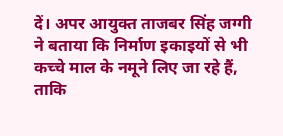दें। अपर आयुक्त ताजबर सिंह जग्गी ने बताया कि निर्माण इकाइयों से भी कच्चे माल के नमूने लिए जा रहे हैं, ताकि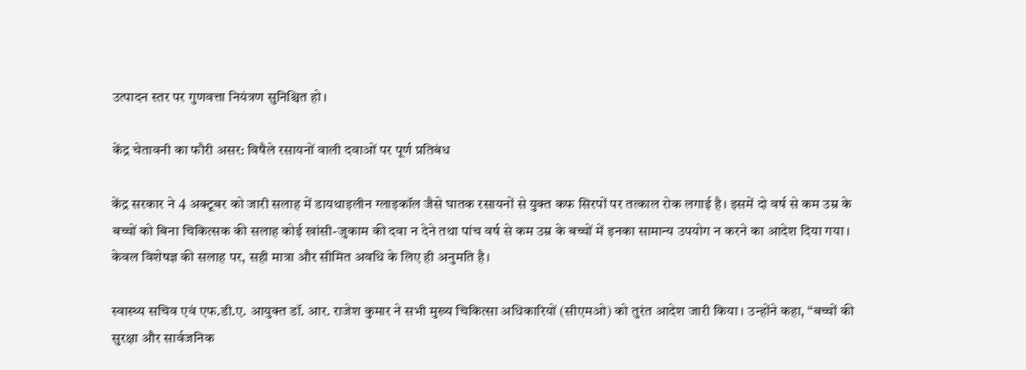उत्पादन स्तर पर गुणवत्ता नियंत्रण सुनिश्चित हो।

केंद्र चेतावनी का फौरी असर: विषैले रसायनों वाली दवाओं पर पूर्ण प्रतिबंध

केंद्र सरकार ने 4 अक्टूबर को जारी सलाह में डायथाइलीन ग्लाइकॉल जैसे घातक रसायनों से युक्त कफ सिरपों पर तत्काल रोक लगाई है। इसमें दो वर्ष से कम उम्र के बच्चों को बिना चिकित्सक की सलाह कोई खांसी-जुकाम की दवा न देने तथा पांच वर्ष से कम उम्र के बच्चों में इनका सामान्य उपयोग न करने का आदेश दिया गया। केवल विशेषज्ञ की सलाह पर, सही मात्रा और सीमित अवधि के लिए ही अनुमति है।

स्वास्थ्य सचिव एवं एफ.डी.ए. आयुक्त डॉ. आर. राजेश कुमार ने सभी मुख्य चिकित्सा अधिकारियों (सीएमओ) को तुरंत आदेश जारी किया। उन्होंने कहा, “बच्चों की सुरक्षा और सार्वजनिक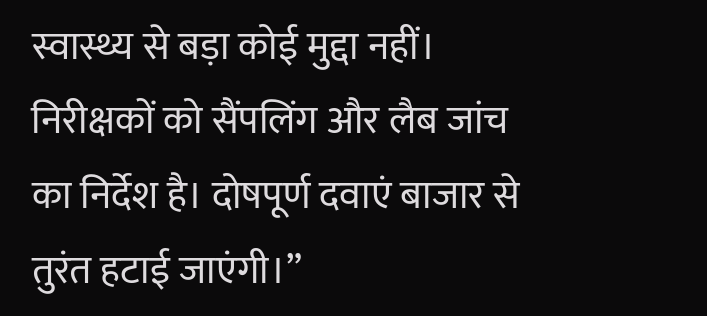स्वास्थ्य से बड़ा कोई मुद्दा नहीं। निरीक्षकों को सैंपलिंग और लैब जांच का निर्देश है। दोषपूर्ण दवाएं बाजार से तुरंत हटाई जाएंगी।”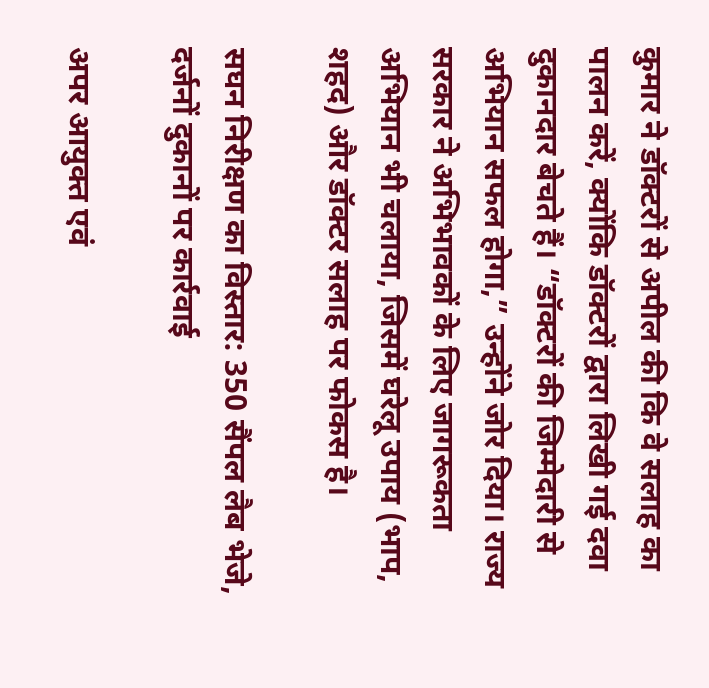कुमार ने डॉक्टरों से अपील की कि वे सलाह का पालन करें, क्योंकि डॉक्टरों द्वारा लिखी गई दवा दुकानदार बेचते हैं। “डॉक्टरों की जिम्मेदारी से अभियान सफल होगा,” उन्होंने जोर दिया। राज्य सरकार ने अभिभावकों के लिए जागरूकता अभियान भी चलाया, जिसमें घरेलू उपाय (भाप, शहद) और डॉक्टर सलाह पर फोकस है।

सघन निरीक्षण का विस्तार: 350 सैंपल लैब भेजे, दर्जनों दुकानों पर कार्रवाई

अपर आयुक्त एवं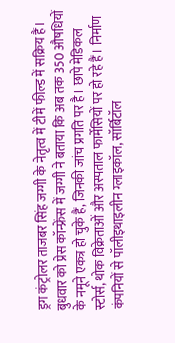ड्रग कंट्रोलर ताजबर सिंह जग्गी के नेतृत्व में टीमें फील्ड में सक्रिय हैं। बुधवार को प्रेस कॉन्फ्रेंस में जग्गी ने बताया कि अब तक 350 औषधियों के नमूने एकत्र हो चुके हैं, जिनकी जांच प्रगति पर है। छापे मेडिकल स्टोर्स, थोक विक्रेताओं और अस्पताल फार्मेसियों पर हो रहे हैं। निर्माण कंपनियों से पॉलीइथाइलीन ग्लाइकॉल, सॉर्बिटॉल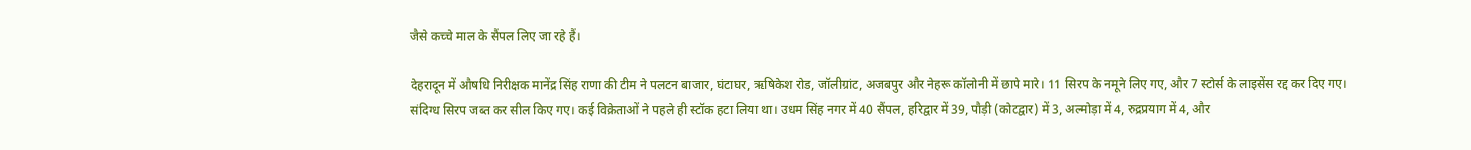जैसे कच्चे माल के सैंपल लिए जा रहे हैं।

देहरादून में औषधि निरीक्षक मानेंद्र सिंह राणा की टीम ने पलटन बाजार, घंटाघर, ऋषिकेश रोड, जॉलीग्रांट, अजबपुर और नेहरू कॉलोनी में छापे मारे। 11 सिरप के नमूने लिए गए, और 7 स्टोर्स के लाइसेंस रद्द कर दिए गए। संदिग्ध सिरप जब्त कर सील किए गए। कई विक्रेताओं ने पहले ही स्टॉक हटा लिया था। उधम सिंह नगर में 40 सैंपल, हरिद्वार में 39, पौड़ी (कोटद्वार) में 3, अल्मोड़ा में 4, रुद्रप्रयाग में 4, और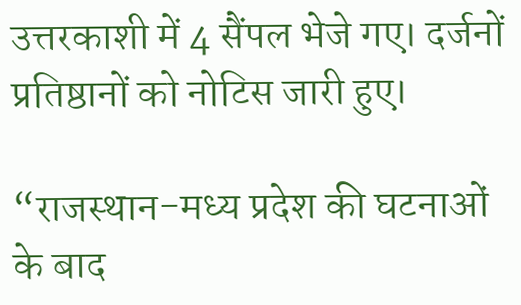उत्तरकाशी में 4 सैंपल भेजे गए। दर्जनों प्रतिष्ठानों को नोटिस जारी हुए।

“राजस्थान-मध्य प्रदेश की घटनाओं के बाद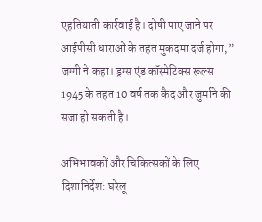एहतियाती कार्रवाई है। दोषी पाए जाने पर आईपीसी धाराओं के तहत मुकदमा दर्ज होगा,” जग्गी ने कहा। ड्रग्स एंड कॉस्मेटिक्स रूल्स 1945 के तहत 10 वर्ष तक कैद और जुर्माने की सजा हो सकती है।

अभिभावकों और चिकित्सकों के लिए दिशानिर्देश: घरेलू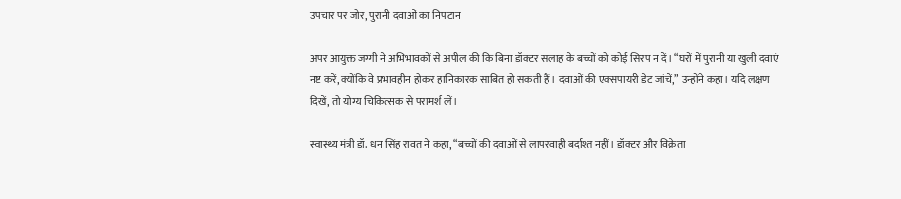उपचार पर जोर, पुरानी दवाओं का निपटान

अपर आयुक्त जग्गी ने अभिभावकों से अपील की कि बिना डॉक्टर सलाह के बच्चों को कोई सिरप न दें। “घरों में पुरानी या खुली दवाएं नष्ट करें, क्योंकि वे प्रभावहीन होकर हानिकारक साबित हो सकती हैं। दवाओं की एक्सपायरी डेट जांचें,” उन्होंने कहा। यदि लक्षण दिखें, तो योग्य चिकित्सक से परामर्श लें।

स्वास्थ्य मंत्री डॉ. धन सिंह रावत ने कहा, “बच्चों की दवाओं से लापरवाही बर्दाश्त नहीं। डॉक्टर और विक्रेता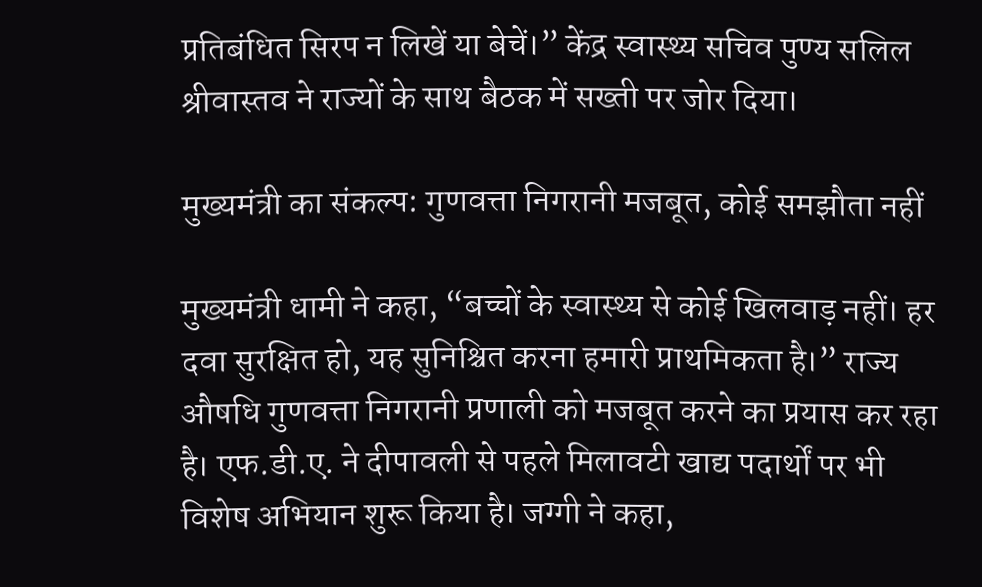प्रतिबंधित सिरप न लिखें या बेचें।” केंद्र स्वास्थ्य सचिव पुण्य सलिल श्रीवास्तव ने राज्यों के साथ बैठक में सख्ती पर जोर दिया।

मुख्यमंत्री का संकल्प: गुणवत्ता निगरानी मजबूत, कोई समझौता नहीं

मुख्यमंत्री धामी ने कहा, “बच्चों के स्वास्थ्य से कोई खिलवाड़ नहीं। हर दवा सुरक्षित हो, यह सुनिश्चित करना हमारी प्राथमिकता है।” राज्य औषधि गुणवत्ता निगरानी प्रणाली को मजबूत करने का प्रयास कर रहा है। एफ.डी.ए. ने दीपावली से पहले मिलावटी खाद्य पदार्थों पर भी विशेष अभियान शुरू किया है। जग्गी ने कहा,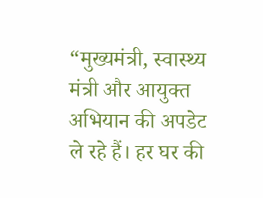“मुख्यमंत्री, स्वास्थ्य मंत्री और आयुक्त अभियान की अपडेट ले रहे हैं। हर घर की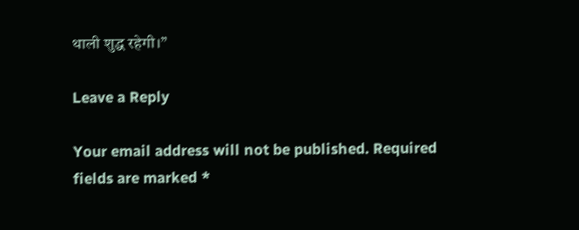थाली शुद्ध रहेगी।”

Leave a Reply

Your email address will not be published. Required fields are marked *